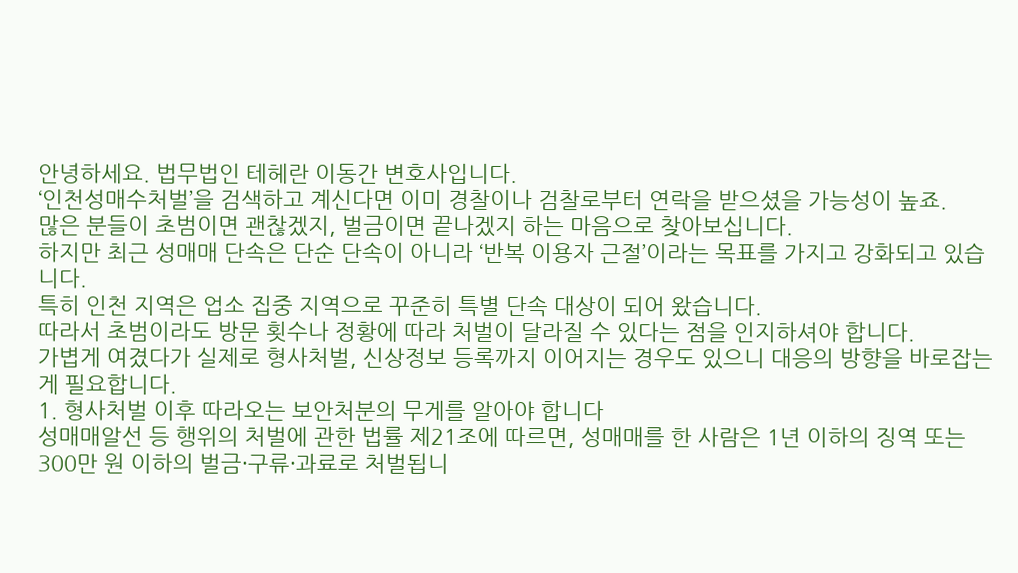안녕하세요. 법무법인 테헤란 이동간 변호사입니다.
‘인천성매수처벌’을 검색하고 계신다면 이미 경찰이나 검찰로부터 연락을 받으셨을 가능성이 높죠.
많은 분들이 초범이면 괜찮겠지, 벌금이면 끝나겠지 하는 마음으로 찾아보십니다.
하지만 최근 성매매 단속은 단순 단속이 아니라 ‘반복 이용자 근절’이라는 목표를 가지고 강화되고 있습니다.
특히 인천 지역은 업소 집중 지역으로 꾸준히 특별 단속 대상이 되어 왔습니다.
따라서 초범이라도 방문 횟수나 정황에 따라 처벌이 달라질 수 있다는 점을 인지하셔야 합니다.
가볍게 여겼다가 실제로 형사처벌, 신상정보 등록까지 이어지는 경우도 있으니 대응의 방향을 바로잡는 게 필요합니다.
1. 형사처벌 이후 따라오는 보안처분의 무게를 알아야 합니다
성매매알선 등 행위의 처벌에 관한 법률 제21조에 따르면, 성매매를 한 사람은 1년 이하의 징역 또는 300만 원 이하의 벌금·구류·과료로 처벌됩니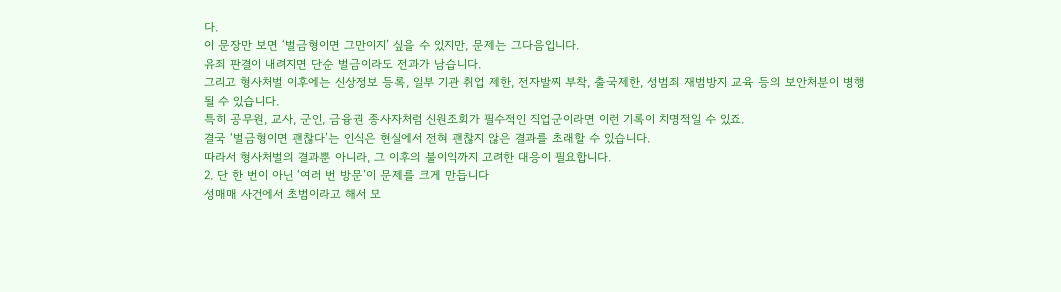다.
이 문장만 보면 ‘벌금형이면 그만이지’ 싶을 수 있지만, 문제는 그다음입니다.
유죄 판결이 내려지면 단순 벌금이라도 전과가 남습니다.
그리고 형사처벌 이후에는 신상정보 등록, 일부 기관 취업 제한, 전자발찌 부착, 출국제한, 성범죄 재범방지 교육 등의 보안처분이 병행될 수 있습니다.
특히 공무원, 교사, 군인, 금융권 종사자처럼 신원조회가 필수적인 직업군이라면 이런 기록이 치명적일 수 있죠.
결국 ‘벌금형이면 괜찮다’는 인식은 현실에서 전혀 괜찮지 않은 결과를 초래할 수 있습니다.
따라서 형사처벌의 결과뿐 아니라, 그 이후의 불이익까지 고려한 대응이 필요합니다.
2. 단 한 번이 아닌 ‘여러 번 방문’이 문제를 크게 만듭니다
성매매 사건에서 초범이라고 해서 모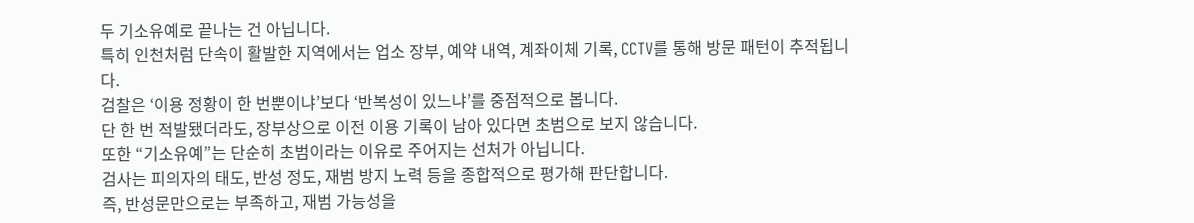두 기소유예로 끝나는 건 아닙니다.
특히 인천처럼 단속이 활발한 지역에서는 업소 장부, 예약 내역, 계좌이체 기록, CCTV를 통해 방문 패턴이 추적됩니다.
검찰은 ‘이용 정황이 한 번뿐이냐’보다 ‘반복성이 있느냐’를 중점적으로 봅니다.
단 한 번 적발됐더라도, 장부상으로 이전 이용 기록이 남아 있다면 초범으로 보지 않습니다.
또한 “기소유예”는 단순히 초범이라는 이유로 주어지는 선처가 아닙니다.
검사는 피의자의 태도, 반성 정도, 재범 방지 노력 등을 종합적으로 평가해 판단합니다.
즉, 반성문만으로는 부족하고, 재범 가능성을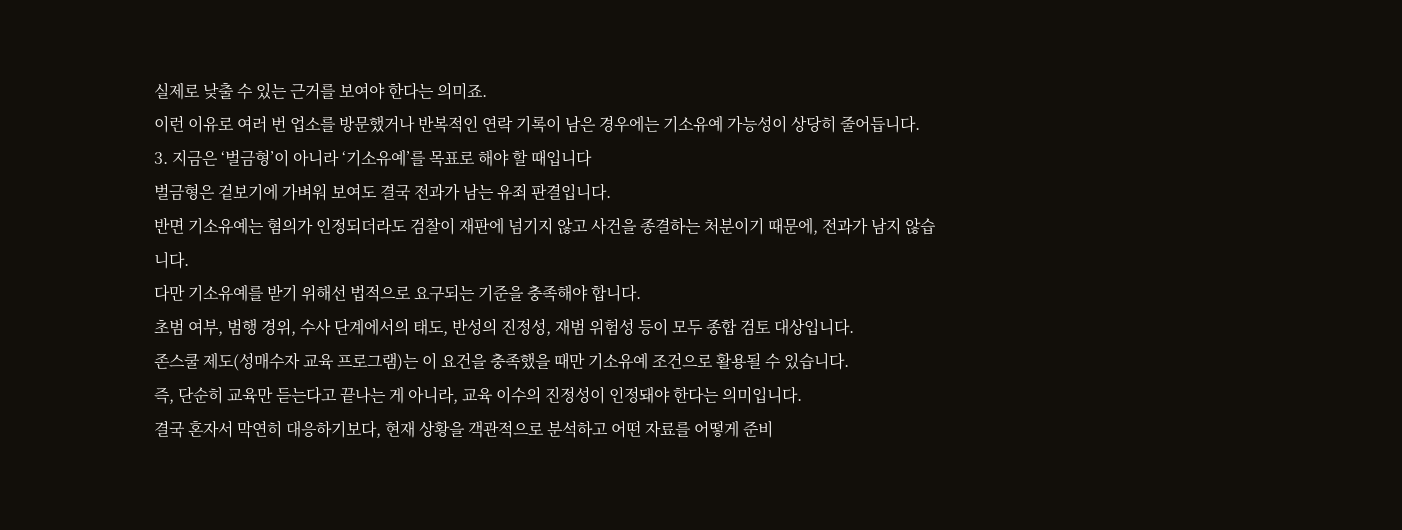실제로 낮출 수 있는 근거를 보여야 한다는 의미죠.
이런 이유로 여러 번 업소를 방문했거나 반복적인 연락 기록이 남은 경우에는 기소유예 가능성이 상당히 줄어듭니다.
3. 지금은 ‘벌금형’이 아니라 ‘기소유예’를 목표로 해야 할 때입니다
벌금형은 겉보기에 가벼워 보여도 결국 전과가 남는 유죄 판결입니다.
반면 기소유예는 혐의가 인정되더라도 검찰이 재판에 넘기지 않고 사건을 종결하는 처분이기 때문에, 전과가 남지 않습니다.
다만 기소유예를 받기 위해선 법적으로 요구되는 기준을 충족해야 합니다.
초범 여부, 범행 경위, 수사 단계에서의 태도, 반성의 진정성, 재범 위험성 등이 모두 종합 검토 대상입니다.
존스쿨 제도(성매수자 교육 프로그램)는 이 요건을 충족했을 때만 기소유예 조건으로 활용될 수 있습니다.
즉, 단순히 교육만 듣는다고 끝나는 게 아니라, 교육 이수의 진정성이 인정돼야 한다는 의미입니다.
결국 혼자서 막연히 대응하기보다, 현재 상황을 객관적으로 분석하고 어떤 자료를 어떻게 준비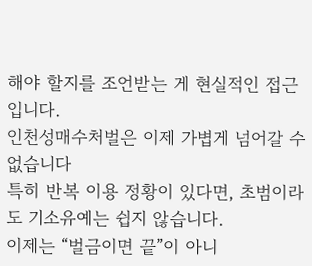해야 할지를 조언받는 게 현실적인 접근입니다.
인천성매수처벌은 이제 가볍게 넘어갈 수 없습니다
특히 반복 이용 정황이 있다면, 초범이라도 기소유예는 쉽지 않습니다.
이제는 “벌금이면 끝”이 아니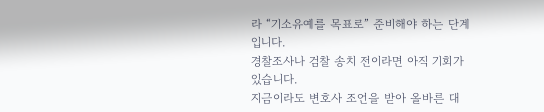라 “기소유예를 목표로” 준비해야 하는 단계입니다.
경찰조사나 검찰 송치 전이라면 아직 기회가 있습니다.
지금이라도 변호사 조언을 받아 올바른 대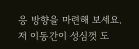응 방향을 마련해 보세요.
저 이동간이 성심껏 도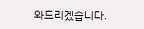와드리겠습니다.